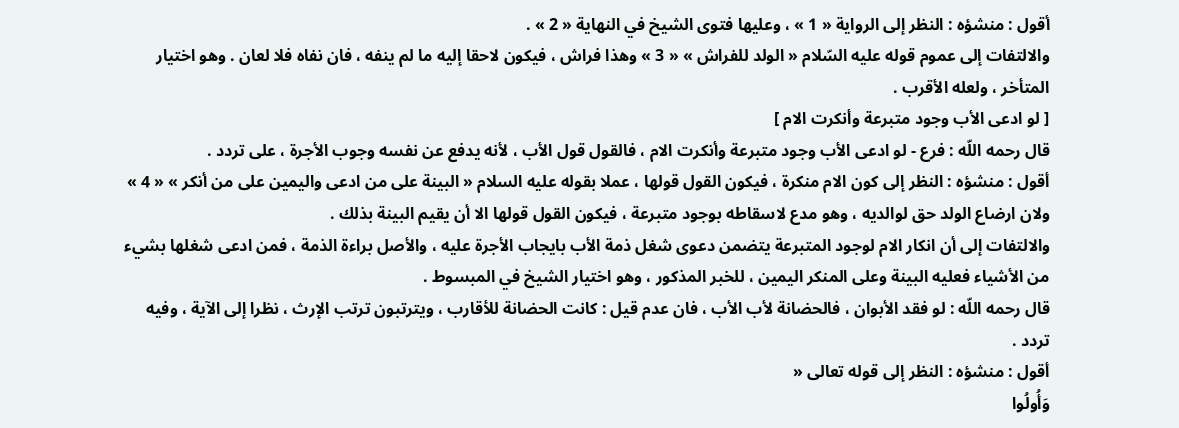أقول : منشؤه : النظر إلى الرواية « 1 » ، وعليها فتوى الشيخ في النهاية « 2 » .
والالتفات إلى عموم قوله عليه السّلام « الولد للفراش » « 3 » وهذا فراش ، فيكون لاحقا إليه ما لم ينفه ، فان نفاه فلا لعان . وهو اختيار المتأخر ، ولعله الأقرب .
[ لو ادعى الأب وجود متبرعة وأنكرت الام ]
قال رحمه اللّه : فرع - لو ادعى الأب وجود متبرعة وأنكرت الام ، فالقول قول الأب ، لأنه يدفع عن نفسه وجوب الأجرة ، على تردد .
أقول : منشؤه : النظر إلى كون الام منكرة ، فيكون القول قولها ، عملا بقوله عليه السلام « البينة على من ادعى واليمين على من أنكر » « 4 » ولان ارضاع الولد حق لوالديه ، وهو مدع لاسقاطه بوجود متبرعة ، فيكون القول قولها الا أن يقيم البينة بذلك .
والالتفات إلى أن انكار الام لوجود المتبرعة يتضمن دعوى شغل ذمة الأب بايجاب الأجرة عليه ، والأصل براءة الذمة ، فمن ادعى شغلها بشيء من الأشياء فعليه البينة وعلى المنكر اليمين ، للخبر المذكور ، وهو اختيار الشيخ في المبسوط .
قال رحمه اللّه : لو فقد الأبوان ، فالحضانة لأب الأب ، فان عدم قيل : كانت الحضانة للأقارب ، ويترتبون ترتب الإرث ، نظرا إلى الآية ، وفيه تردد .
أقول : منشؤه : النظر إلى قوله تعالى «
وَأُولُوا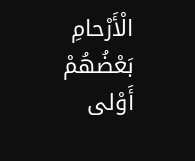الْأَرْحامِ بَعْضُهُمْ أَوْلى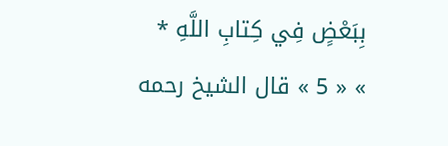بِبَعْضٍ فِي كِتابِ اللَّهِ *
» « 5 » قال الشيخ رحمه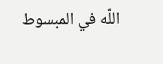اللّه في المبسوط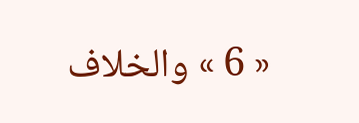« 6 » والخلاف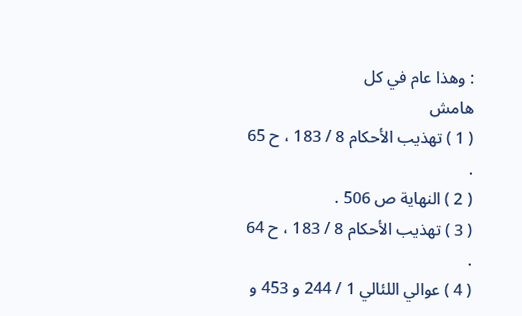: وهذا عام في كل
هامش
( 1 ) تهذيب الأحكام 8 / 183 ، ح 65 .
( 2 ) النهاية ص 506 .
( 3 ) تهذيب الأحكام 8 / 183 ، ح 64 .
( 4 ) عوالي اللئالي 1 / 244 و 453 و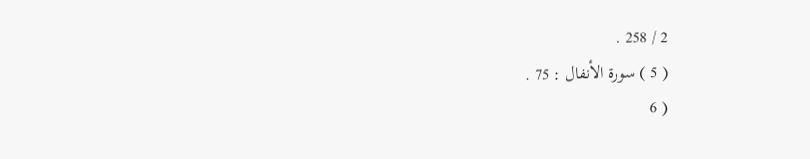2 / 258 .
( 5 ) سورة الأنفال : 75 .
( 6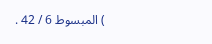) المبسوط 6 / 42 .